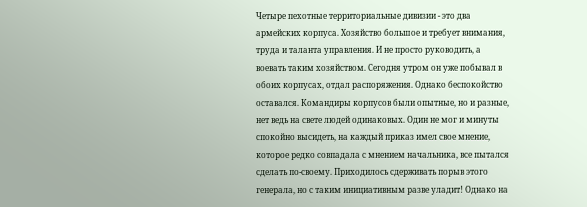Четыре пехотные территориальные дивизии - это два армейских корпуса. Хозяйство большое и требует внимания, труда и таланта управления. И не просто руководить, а воевать таким хозяйством. Сегодня утром он уже побывал в обоих корпусах, отдал распоряжения. Однако беспокойство оставался. Командиры корпусов были опытные, но и разные, нет ведь на свете людей одинаковых. Один не мог и минуты спокойно высидеть, на каждый приказ имел свое мнение, которое редко совпадала с мнением начальника, все пытался сделать по-своему. Приходилось сдерживать порыв этого генерала, но с таким инициативным разве уладит! Однако на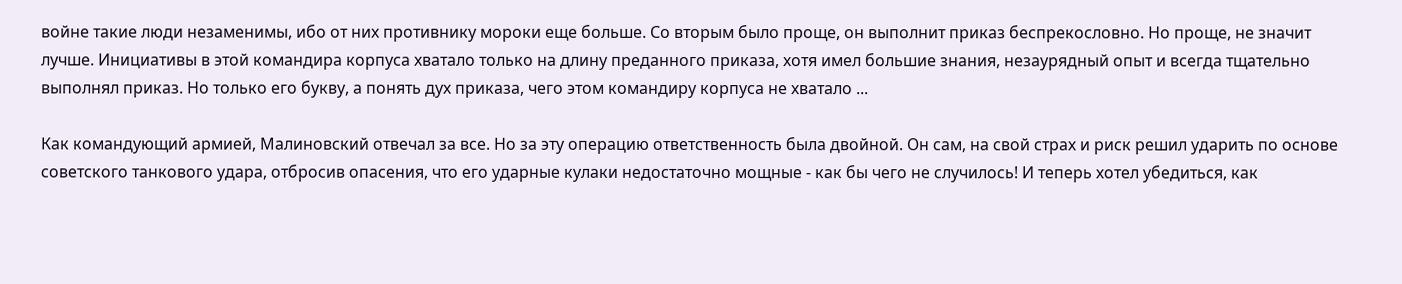войне такие люди незаменимы, ибо от них противнику мороки еще больше. Со вторым было проще, он выполнит приказ беспрекословно. Но проще, не значит лучше. Инициативы в этой командира корпуса хватало только на длину преданного приказа, хотя имел большие знания, незаурядный опыт и всегда тщательно выполнял приказ. Но только его букву, а понять дух приказа, чего этом командиру корпуса не хватало ...

Как командующий армией, Малиновский отвечал за все. Но за эту операцию ответственность была двойной. Он сам, на свой страх и риск решил ударить по основе советского танкового удара, отбросив опасения, что его ударные кулаки недостаточно мощные - как бы чего не случилось! И теперь хотел убедиться, как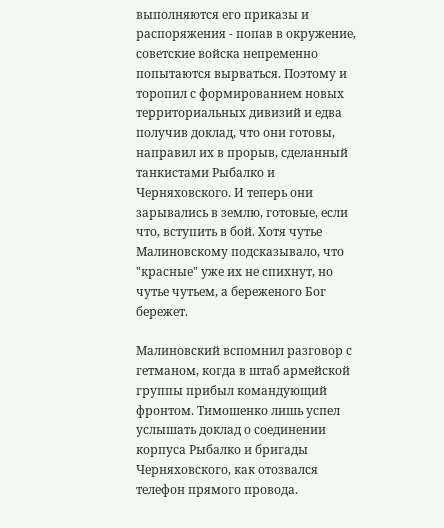выполняются его приказы и распоряжения - попав в окружение, советские войска непременно попытаются вырваться. Поэтому и торопил с формированием новых территориальных дивизий и едва получив доклад, что они готовы, направил их в прорыв, сделанный танкистами Рыбалко и Черняховского. И теперь они зарывались в землю, готовые, если что, вступить в бой. Хотя чутье Малиновскому подсказывало, что "красные" уже их не спихнут, но чутье чутьем, а береженого Бог бережет.

Малиновский вспомнил разговор с гетманом, когда в штаб армейской группы прибыл командующий фронтом. Тимошенко лишь успел услышать доклад о соединении корпуса Рыбалко и бригады Черняховского, как отозвался телефон прямого провода.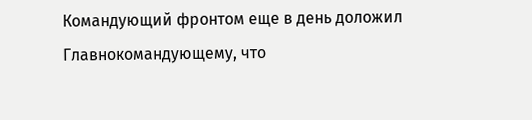Командующий фронтом еще в день доложил Главнокомандующему, что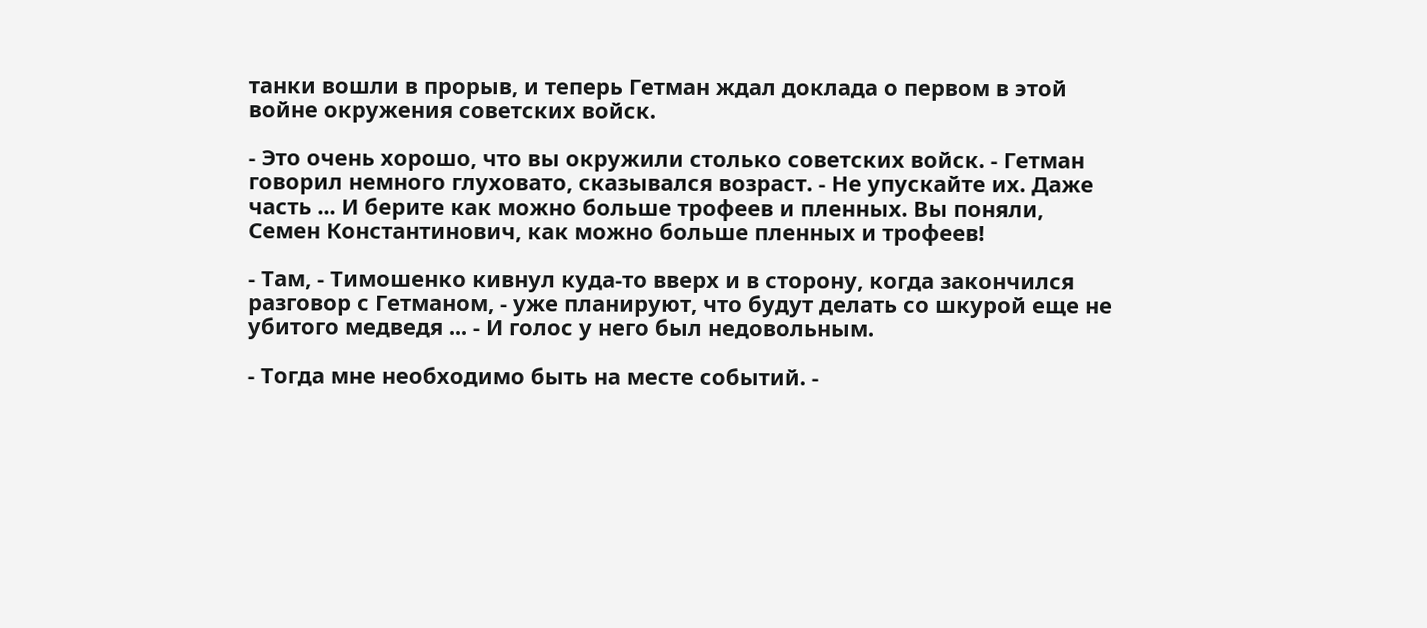танки вошли в прорыв, и теперь Гетман ждал доклада о первом в этой войне окружения советских войск.

- Это очень хорошо, что вы окружили столько советских войск. - Гетман говорил немного глуховато, сказывался возраст. - Не упускайте их. Даже часть ... И берите как можно больше трофеев и пленных. Вы поняли, Семен Константинович, как можно больше пленных и трофеев!

- Там, - Тимошенко кивнул куда-то вверх и в сторону, когда закончился разговор с Гетманом, - уже планируют, что будут делать со шкурой еще не убитого медведя ... - И голос у него был недовольным.

- Тогда мне необходимо быть на месте событий. -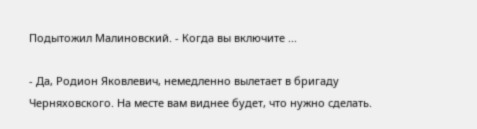Подытожил Малиновский. - Когда вы включите ...

- Да, Родион Яковлевич, немедленно вылетает в бригаду Черняховского. На месте вам виднее будет, что нужно сделать.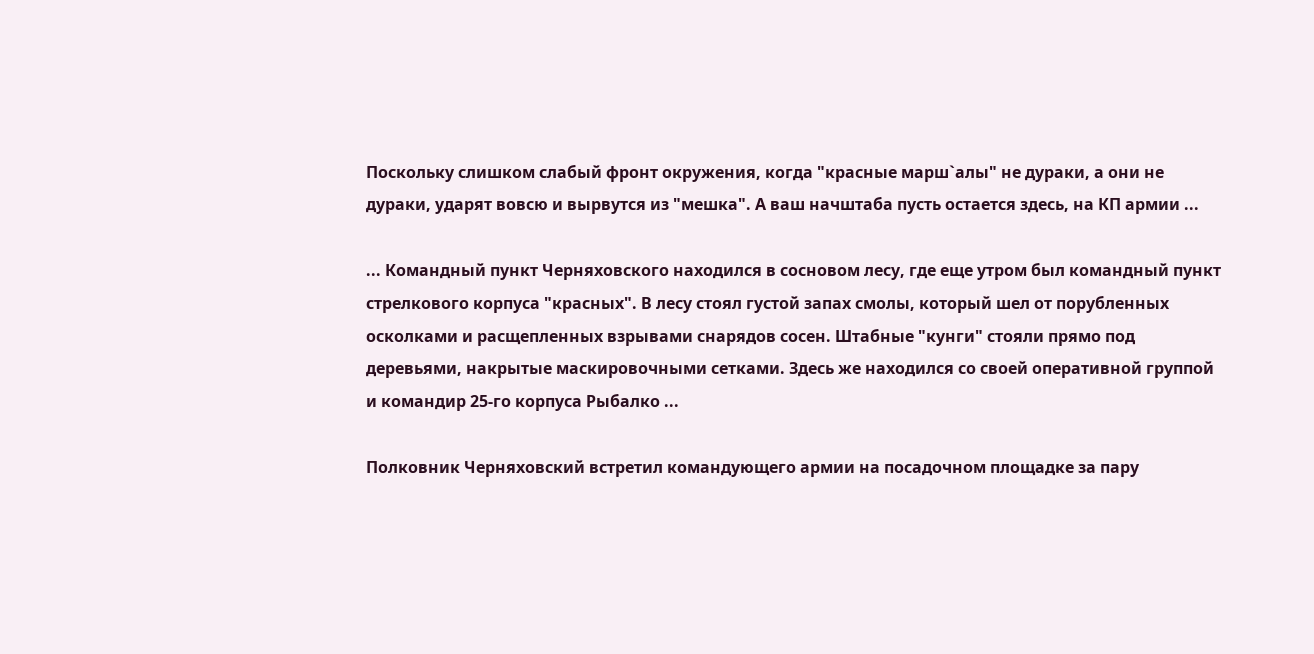Поскольку слишком слабый фронт окружения, когда "красные марш`aлы" не дураки, а они не дураки, ударят вовсю и вырвутся из "мешка". А ваш начштаба пусть остается здесь, на КП армии ...

... Командный пункт Черняховского находился в сосновом лесу, где еще утром был командный пункт стрелкового корпуса "красных". В лесу стоял густой запах смолы, который шел от порубленных осколками и расщепленных взрывами снарядов сосен. Штабные "кунги" стояли прямо под деревьями, накрытые маскировочными сетками. Здесь же находился со своей оперативной группой и командир 25-го корпуса Рыбалко ...

Полковник Черняховский встретил командующего армии на посадочном площадке за пару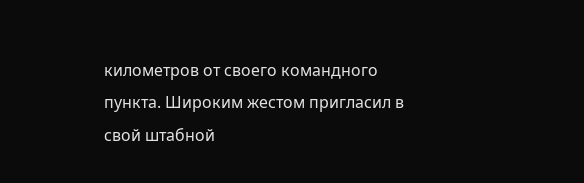километров от своего командного пункта. Широким жестом пригласил в свой штабной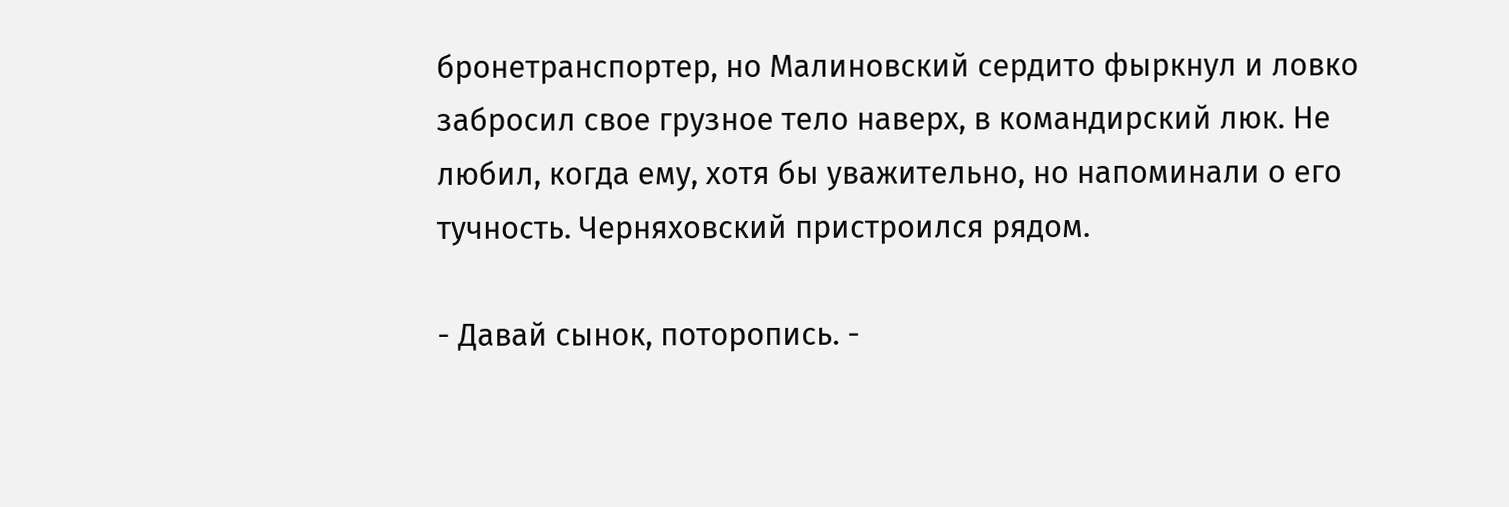бронетранспортер, но Малиновский сердито фыркнул и ловко забросил свое грузное тело наверх, в командирский люк. Не любил, когда ему, хотя бы уважительно, но напоминали о его тучность. Черняховский пристроился рядом.

- Давай сынок, поторопись. -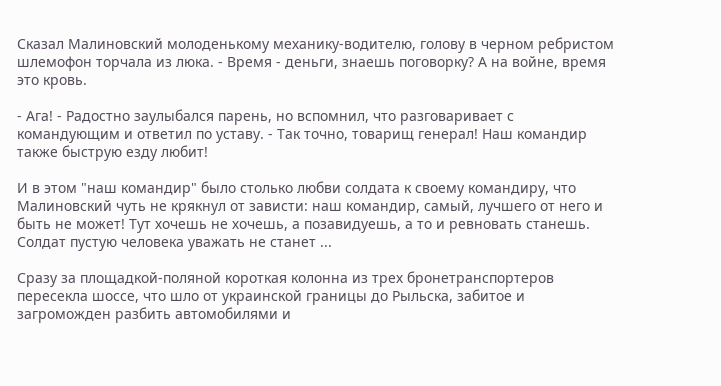Сказал Малиновский молоденькому механику-водителю, голову в черном ребристом шлемофон торчала из люка. - Время - деньги, знаешь поговорку? А на войне, время это кровь.

- Ага! - Радостно заулыбался парень, но вспомнил, что разговаривает с командующим и ответил по уставу. - Так точно, товарищ генерал! Наш командир также быструю езду любит!

И в этом "наш командир" было столько любви солдата к своему командиру, что Малиновский чуть не крякнул от зависти: наш командир, самый, лучшего от него и быть не может! Тут хочешь не хочешь, а позавидуешь, а то и ревновать станешь. Солдат пустую человека уважать не станет ...

Сразу за площадкой-поляной короткая колонна из трех бронетранспортеров пересекла шоссе, что шло от украинской границы до Рыльска, забитое и загроможден разбить автомобилями и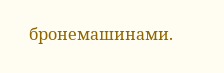бронемашинами.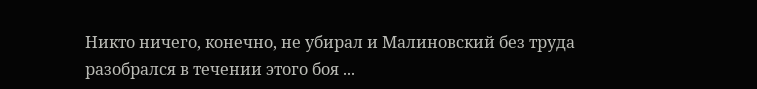Никто ничего, конечно, не убирал и Малиновский без труда разобрался в течении этого боя ...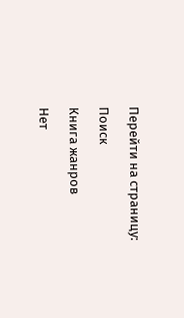Перейти на страницу:

Поиск

Книга жанров

Нет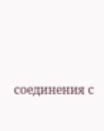соединения с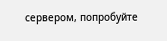сервером, попробуйте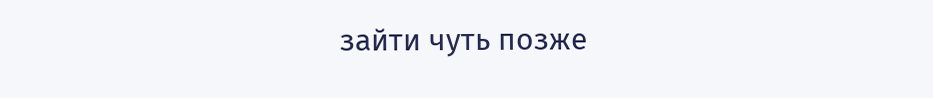зайти чуть позже